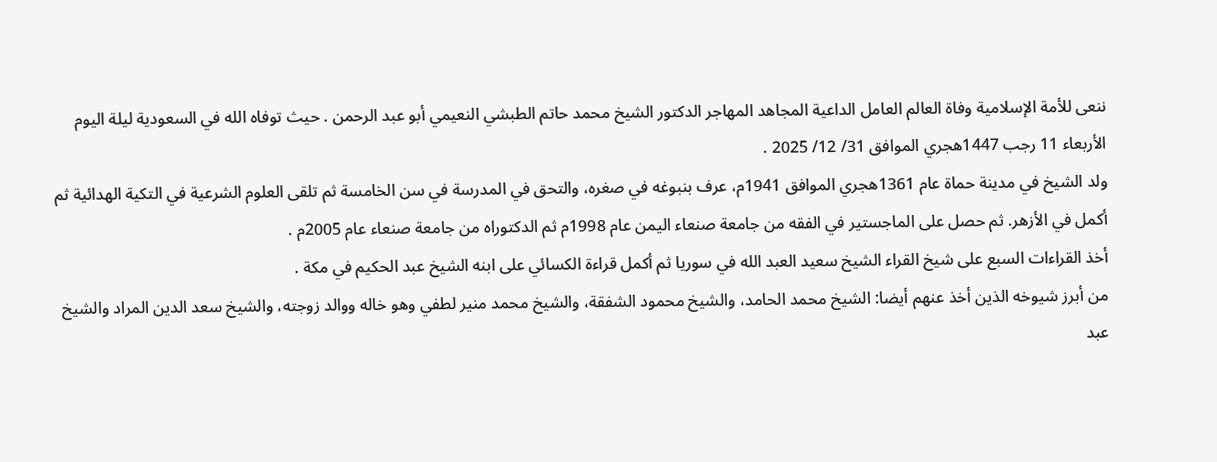ننعى للأمة الإسلامية وفاة العالم العامل الداعية المجاهد المهاجر الدكتور الشيخ محمد حاتم الطبشي النعيمي أبو عبد الرحمن . حيث توفاه الله في السعودية ليلة اليوم الأربعاء 11 رجب 1447هجري الموافق 31/ 12/ 2025 .
ولد الشيخ في مدينة حماة عام 1361هجري الموافق 1941م، عرف بنبوغه في صغره، والتحق في المدرسة في سن الخامسة ثم تلقى العلوم الشرعية في التكية الهدائية ثم أكمل في الأزهر. ثم حصل على الماجستير في الفقه من جامعة صنعاء اليمن عام 1998م ثم الدكتوراه من جامعة صنعاء عام 2005م .
أخذ القراءات السبع على شيخ القراء الشيخ سعيد العبد الله في سوريا ثم أكمل قراءة الكسائي على ابنه الشيخ عبد الحكيم في مكة .
من أبرز شيوخه الذين أخذ عنهم أيضا: الشيخ محمد الحامد، والشيخ محمود الشفقة، والشيخ محمد منير لطفي وهو خاله ووالد زوجته، والشيخ سعد الدين المراد والشيخ عبد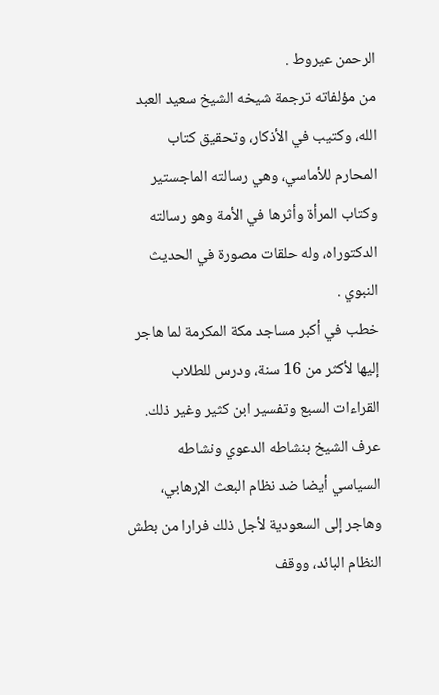الرحمن عيروط .
من مؤلفاته ترجمة شيخه الشيخ سعيد العبد الله، وكتيب في الأذكار، وتحقيق كتاب المحارم للأماسي، وهي رسالته الماجستير وكتاب المرأة وأثرها في الأمة وهو رسالته الدكتوراه، وله حلقات مصورة في الحديث النبوي .
خطب في أكبر مساجد مكة المكرمة لما هاجر إليها لأكثر من 16 سنة، ودرس للطلاب القراءات السبع وتفسير ابن كثير وغير ذلك.
عرف الشيخ بنشاطه الدعوي ونشاطه السياسي أيضا ضد نظام البعث الإرهابي، وهاجر إلى السعودية لأجل ذلك فرارا من بطش النظام البائد، ووقف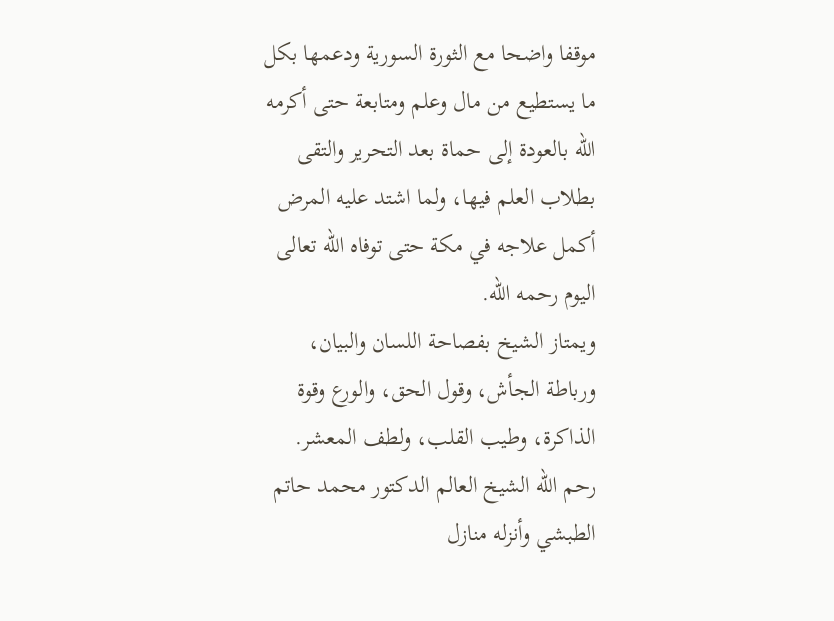موقفا واضحا مع الثورة السورية ودعمها بكل ما يستطيع من مال وعلم ومتابعة حتى أكرمه الله بالعودة إلى حماة بعد التحرير والتقى بطلاب العلم فيها، ولما اشتد عليه المرض أكمل علاجه في مكة حتى توفاه الله تعالى اليوم رحمه الله.
ويمتاز الشيخ بفصاحة اللسان والبيان، ورباطة الجأش، وقول الحق، والورع وقوة الذاكرة، وطيب القلب، ولطف المعشر.
رحم الله الشيخ العالم الدكتور محمد حاتم الطبشي وأنزله منازل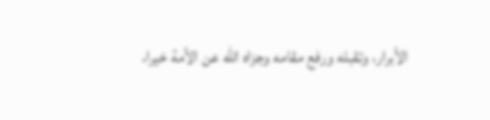الأبرار، وتقبله ورفع مقامه وجزاه الله عن الأمة خيرا،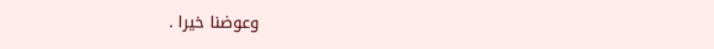وعوضنا خيرا .